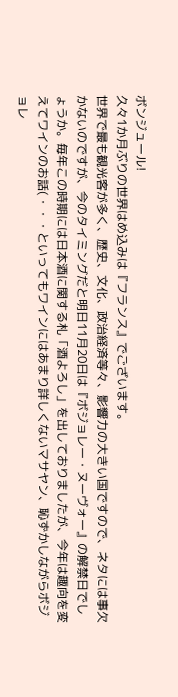ボンジュール!
久々1か月ぶりの世界はめ込みは『フランス』でございます。
世界で最も観光客が多く、歴史、文化、政治経済等々、影響力の大きい国ですので、ネタには事欠かないのですが、今のタイミングだと明日11月20日は『ボジョレー・ヌーヴォー』の解禁日でしょうか。毎年この時期には日本酒に関する札「酒よろし」を出しておりましたが、今年は趣向を変えてワインのお話(・・・といってもワインにはあまり詳しくないマサヤン、恥ずかしながらボジョレ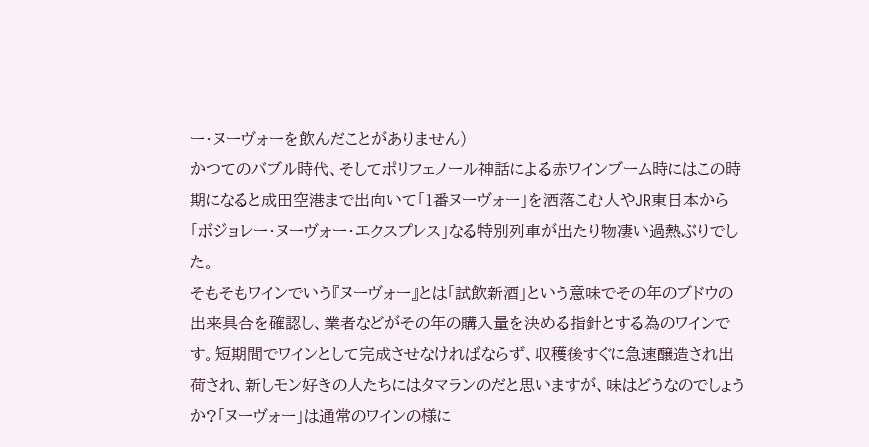ー・ヌーヴォーを飲んだことがありません)
かつてのバブル時代、そしてポリフェノール神話による赤ワインブーム時にはこの時期になると成田空港まで出向いて「1番ヌーヴォー」を洒落こむ人やJR東日本から「ボジョレー・ヌーヴォー・エクスプレス」なる特別列車が出たり物凄い過熱ぶりでした。
そもそもワインでいう『ヌーヴォー』とは「試飲新酒」という意味でその年のブドウの出来具合を確認し、業者などがその年の購入量を決める指針とする為のワインです。短期間でワインとして完成させなければならず、収穫後すぐに急速醸造され出荷され、新しモン好きの人たちにはタマランのだと思いますが、味はどうなのでしょうか?「ヌーヴォー」は通常のワインの様に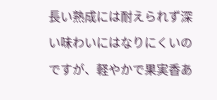長い熟成には耐えられず深い味わいにはなりにくいのですが、軽やかで果実香あ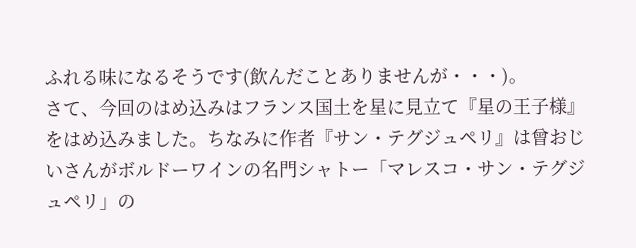ふれる味になるそうです(飲んだことありませんが・・・)。
さて、今回のはめ込みはフランス国土を星に見立て『星の王子様』をはめ込みました。ちなみに作者『サン・テグジュペリ』は曾おじいさんがボルドーワインの名門シャトー「マレスコ・サン・テグジュペリ」の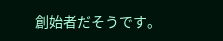創始者だそうです。